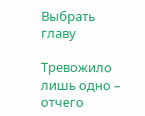Выбрать главу

Тревожило лишь одно – отчего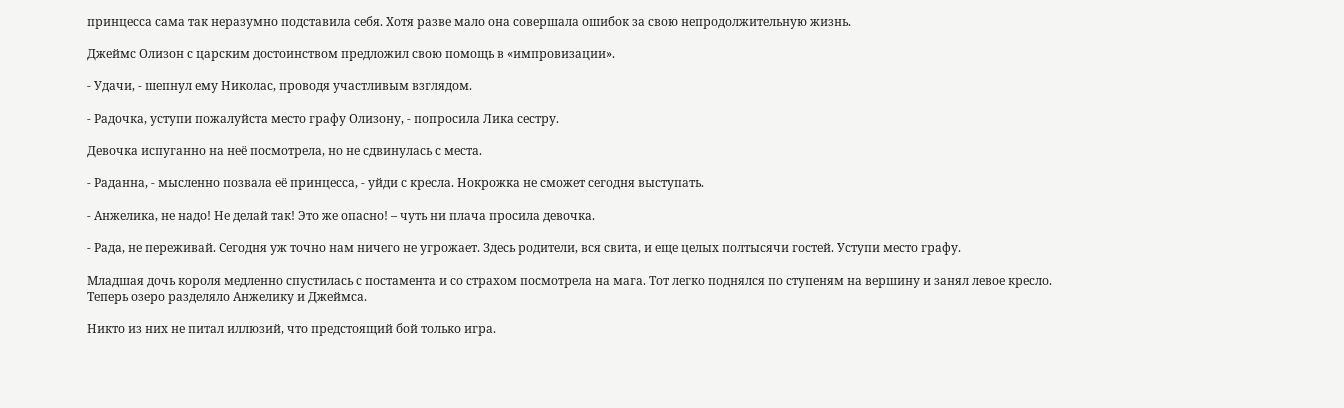принцесса сама так неразумно подставила себя. Хотя разве мало она совершала ошибок за свою непродолжительную жизнь.

Джеймс Олизон с царским достоинством предложил свою помощь в «импровизации».

- Удачи, - шепнул ему Николас, проводя участливым взглядом.

- Радочка, уступи пожалуйста место графу Олизону, - попросила Лика сестру.

Девочка испуганно на неё посмотрела, но не сдвинулась с места.

- Раданна, - мысленно позвала её принцесса, - уйди с кресла. Нокрожка не сможет сегодня выступать.

- Анжелика, не надо! Не делай так! Это же опасно! – чуть ни плача просила девочка.

- Рада, не переживай. Сегодня уж точно нам ничего не угрожает. Здесь родители, вся свита, и еще целых полтысячи гостей. Уступи место графу.

Младшая дочь короля медленно спустилась с постамента и со страхом посмотрела на мага. Тот легко поднялся по ступеням на вершину и занял левое кресло. Теперь озеро разделяло Анжелику и Джеймса.

Никто из них не питал иллюзий, что предстоящий бой только игра.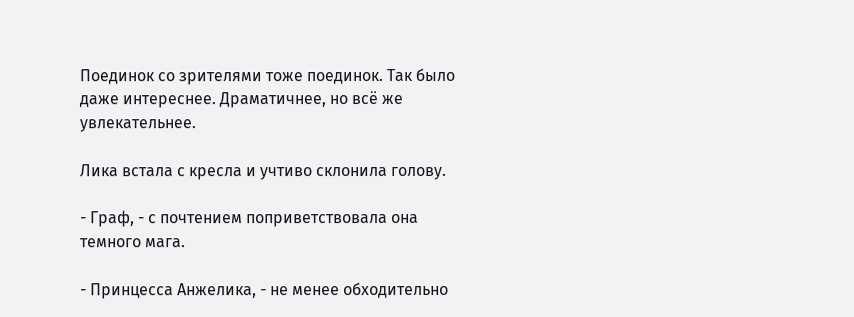Поединок со зрителями тоже поединок. Так было даже интереснее. Драматичнее, но всё же увлекательнее.

Лика встала с кресла и учтиво склонила голову.

- Граф, - с почтением поприветствовала она темного мага.

- Принцесса Анжелика, - не менее обходительно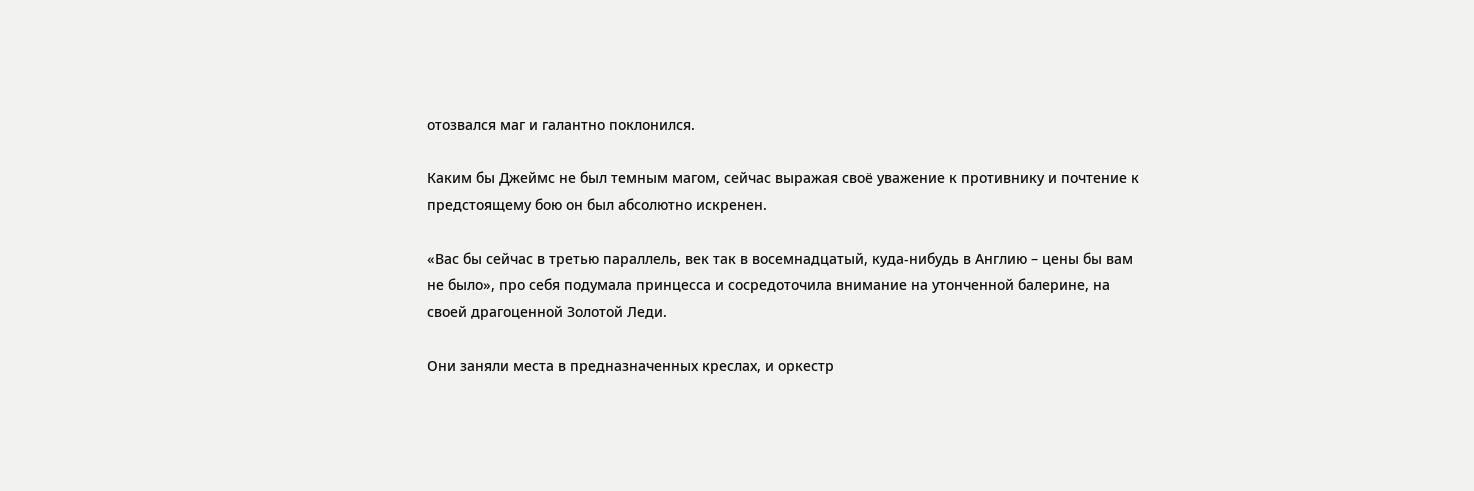отозвался маг и галантно поклонился.

Каким бы Джеймс не был темным магом, сейчас выражая своё уважение к противнику и почтение к предстоящему бою он был абсолютно искренен.

«Вас бы сейчас в третью параллель, век так в восемнадцатый, куда-нибудь в Англию – цены бы вам не было», про себя подумала принцесса и сосредоточила внимание на утонченной балерине, на своей драгоценной Золотой Леди.

Они заняли места в предназначенных креслах, и оркестр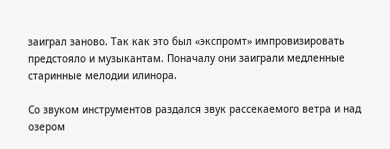заиграл заново. Так как это был «экспромт» импровизировать предстояло и музыкантам. Поначалу они заиграли медленные старинные мелодии илинора.

Со звуком инструментов раздался звук рассекаемого ветра и над озером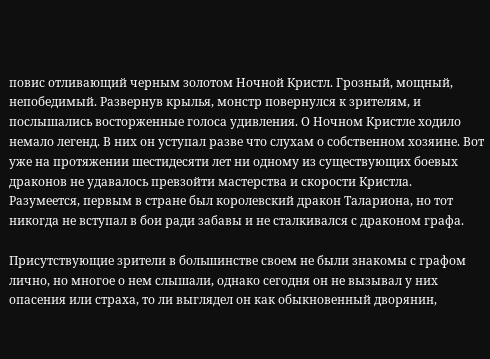повис отливающий черным золотом Ночной Кристл. Грозный, мощный, непобедимый. Развернув крылья, монстр повернулся к зрителям, и послышались восторженные голоса удивления. О Ночном Кристле ходило немало легенд. В них он уступал разве что слухам о собственном хозяине. Вот уже на протяжении шестидесяти лет ни одному из существующих боевых драконов не удавалось превзойти мастерства и скорости Кристла. Разумеется, первым в стране был королевский дракон Талариона, но тот никогда не вступал в бои ради забавы и не сталкивался с драконом графа.

Присутствующие зрители в большинстве своем не были знакомы с графом лично, но многое о нем слышали, однако сегодня он не вызывал у них опасения или страха, то ли выглядел он как обыкновенный дворянин,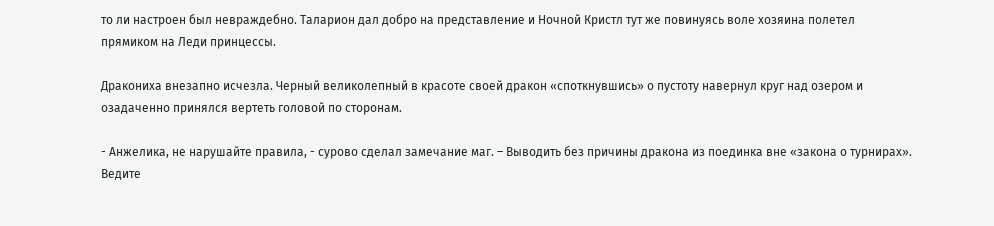то ли настроен был невраждебно. Таларион дал добро на представление и Ночной Кристл тут же повинуясь воле хозяина полетел прямиком на Леди принцессы.

Дракониха внезапно исчезла. Черный великолепный в красоте своей дракон «споткнувшись» о пустоту навернул круг над озером и озадаченно принялся вертеть головой по сторонам.

- Анжелика, не нарушайте правила, - сурово сделал замечание маг. – Выводить без причины дракона из поединка вне «закона о турнирах». Ведите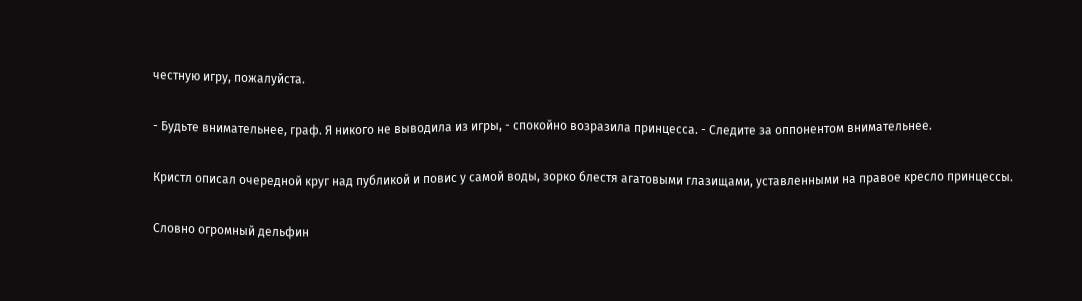честную игру, пожалуйста.

- Будьте внимательнее, граф. Я никого не выводила из игры, - спокойно возразила принцесса. - Следите за оппонентом внимательнее.

Кристл описал очередной круг над публикой и повис у самой воды, зорко блестя агатовыми глазищами, уставленными на правое кресло принцессы.

Словно огромный дельфин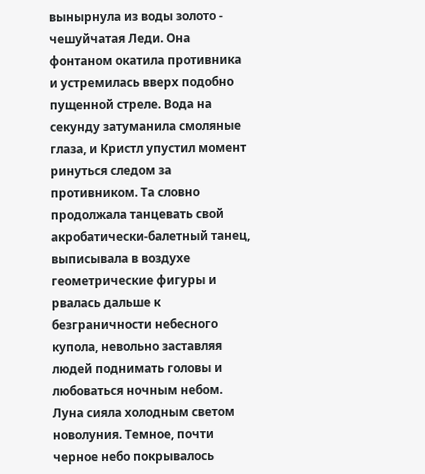вынырнула из воды золото - чешуйчатая Леди. Она фонтаном окатила противника и устремилась вверх подобно пущенной стреле. Вода на секунду затуманила смоляные глаза, и Кристл упустил момент ринуться следом за противником. Та словно продолжала танцевать свой акробатически-балетный танец, выписывала в воздухе геометрические фигуры и рвалась дальше к безграничности небесного купола, невольно заставляя людей поднимать головы и любоваться ночным небом. Луна сияла холодным светом новолуния. Темное, почти черное небо покрывалось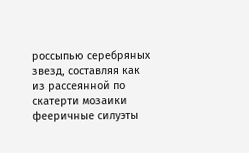россыпью серебряных звезд, составляя как из рассеянной по скатерти мозаики фееричные силуэты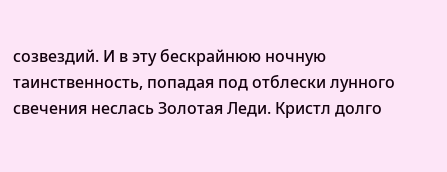созвездий. И в эту бескрайнюю ночную таинственность, попадая под отблески лунного свечения неслась Золотая Леди. Кристл долго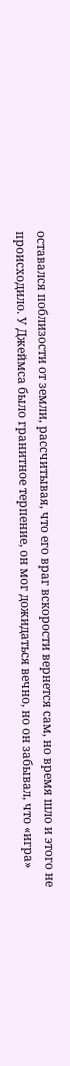оставался поблизости от земли, рассчитывая, что его враг вскорости вернется сам, но время шло и этого не происходило. У Джеймса было гранитное терпение, он мог дожидаться вечно, но он забывал, что «игра»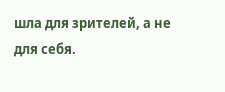шла для зрителей, а не для себя.